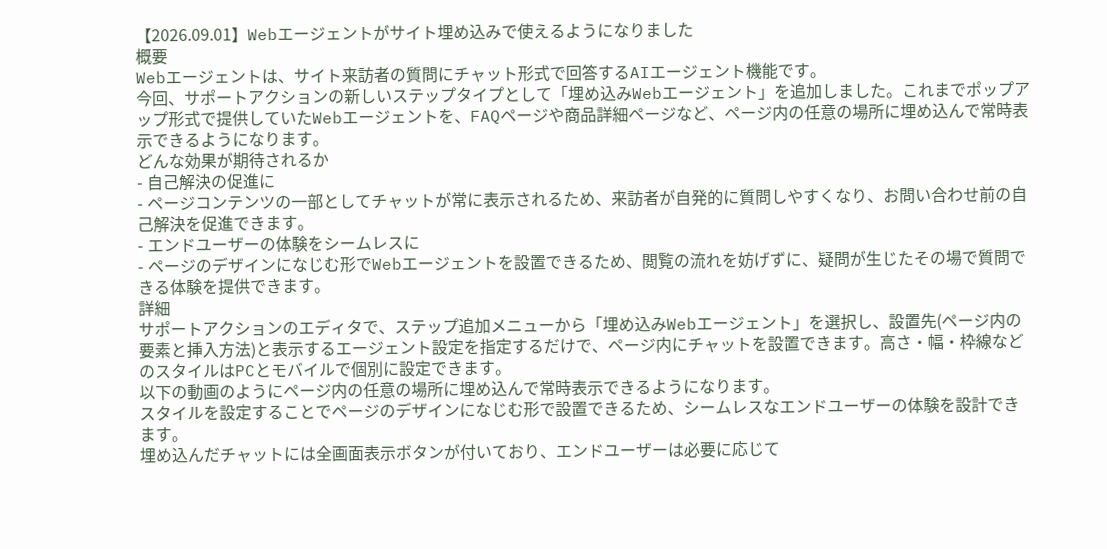【2026.09.01】Webエージェントがサイト埋め込みで使えるようになりました
概要
Webエージェントは、サイト来訪者の質問にチャット形式で回答するAIエージェント機能です。
今回、サポートアクションの新しいステップタイプとして「埋め込みWebエージェント」を追加しました。これまでポップアップ形式で提供していたWebエージェントを、FAQページや商品詳細ページなど、ページ内の任意の場所に埋め込んで常時表示できるようになります。
どんな効果が期待されるか
- 自己解決の促進に
- ページコンテンツの一部としてチャットが常に表示されるため、来訪者が自発的に質問しやすくなり、お問い合わせ前の自己解決を促進できます。
- エンドユーザーの体験をシームレスに
- ページのデザインになじむ形でWebエージェントを設置できるため、閲覧の流れを妨げずに、疑問が生じたその場で質問できる体験を提供できます。
詳細
サポートアクションのエディタで、ステップ追加メニューから「埋め込みWebエージェント」を選択し、設置先(ページ内の要素と挿入方法)と表示するエージェント設定を指定するだけで、ページ内にチャットを設置できます。高さ・幅・枠線などのスタイルはPCとモバイルで個別に設定できます。
以下の動画のようにページ内の任意の場所に埋め込んで常時表示できるようになります。
スタイルを設定することでページのデザインになじむ形で設置できるため、シームレスなエンドユーザーの体験を設計できます。
埋め込んだチャットには全画面表示ボタンが付いており、エンドユーザーは必要に応じて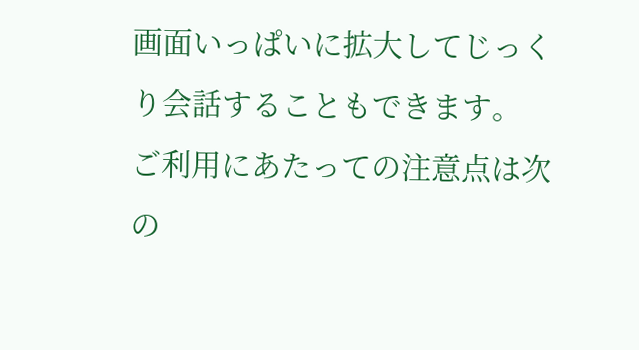画面いっぱいに拡大してじっくり会話することもできます。
ご利用にあたっての注意点は次の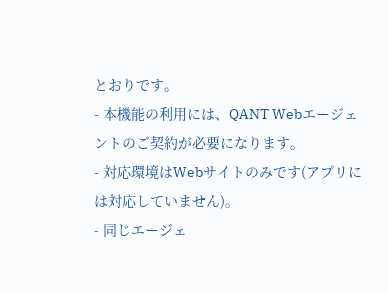とおりです。
- 本機能の利用には、QANT Webエージェントのご契約が必要になります。
- 対応環境はWebサイトのみです(アプリには対応していません)。
- 同じエージェ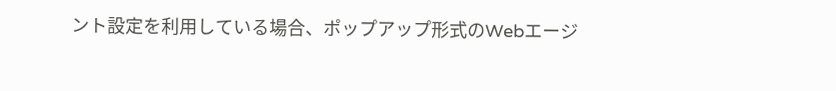ント設定を利用している場合、ポップアップ形式のWebエージ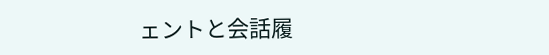ェントと会話履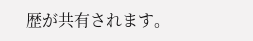歴が共有されます。